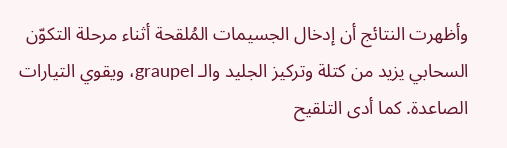وأظهرت النتائج أن إدخال الجسيمات المُلقحة أثناء مرحلة التكوّن السحابي يزيد من كتلة وتركيز الجليد والـ graupel، ويقوي التيارات الصاعدة. كما أدى التلقيح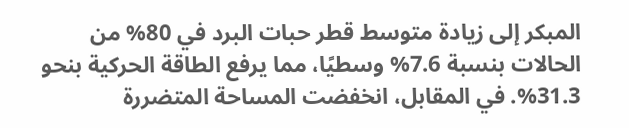المبكر إلى زيادة متوسط قطر حبات البرد في 80% من الحالات بنسبة 7.6% وسطيًا، مما يرفع الطاقة الحركية بنحو 31.3%. في المقابل، انخفضت المساحة المتضررة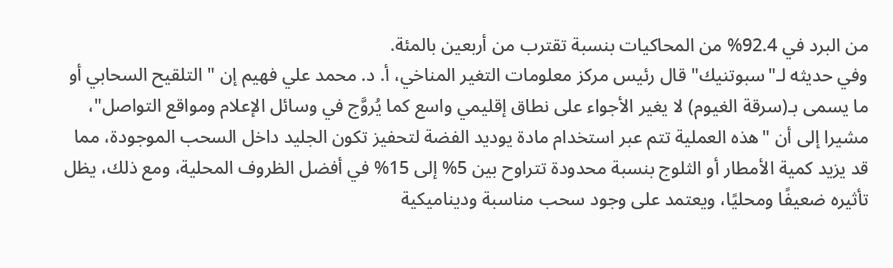من البرد في 92.4% من المحاكيات بنسبة تقترب من أربعين بالمئة.
وفي حديثه لـ"سبوتنيك" قال رئيس مركز معلومات التغير المناخي، أ. د. محمد علي فهيم إن " التلقيح السحابي أو ما يسمى بـ(سرقة الغيوم) لا يغير الأجواء على نطاق إقليمي واسع كما يُروَّج في وسائل الإعلام ومواقع التواصل"، مشيرا إلى أن "هذه العملية تتم عبر استخدام مادة يوديد الفضة لتحفيز تكون الجليد داخل السحب الموجودة، مما قد يزيد كمية الأمطار أو الثلوج بنسبة محدودة تتراوح بين 5% إلى 15% في أفضل الظروف المحلية، ومع ذلك، يظل تأثيره ضعيفًا ومحليًا، ويعتمد على وجود سحب مناسبة وديناميكية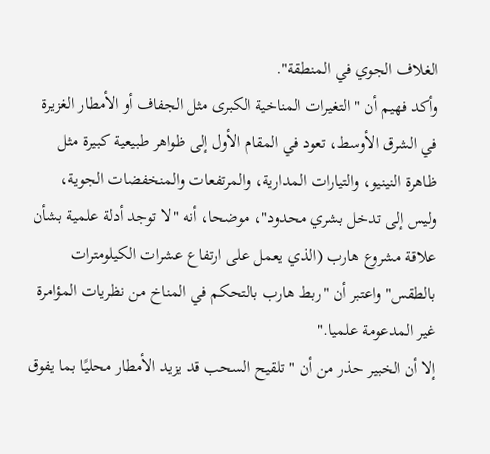الغلاف الجوي في المنطقة".
وأكد فهيم أن "التغيرات المناخية الكبرى مثل الجفاف أو الأمطار الغزيرة في الشرق الأوسط، تعود في المقام الأول إلى ظواهر طبيعية كبيرة مثل ظاهرة النينيو، والتيارات المدارية، والمرتفعات والمنخفضات الجوية، وليس إلى تدخل بشري محدود"، موضحا، أنه "لا توجد أدلة علمية بشأن علاقة مشروع هارب (الذي يعمل على ارتفاع عشرات الكيلومترات بالطقس" واعتبر أن "ربط هارب بالتحكم في المناخ من نظريات المؤامرة غير المدعومة علميا."
إلا أن الخبير حذر من أن "تلقيح السحب قد يزيد الأمطار محليًا بما يفوق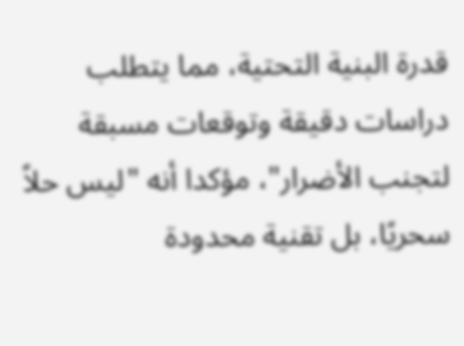قدرة البنية التحتية، مما يتطلب دراسات دقيقة وتوقعات مسبقة لتجنب الأضرار"، مؤكدا أنه "ليس حلاً سحريًا، بل تقنية محدودة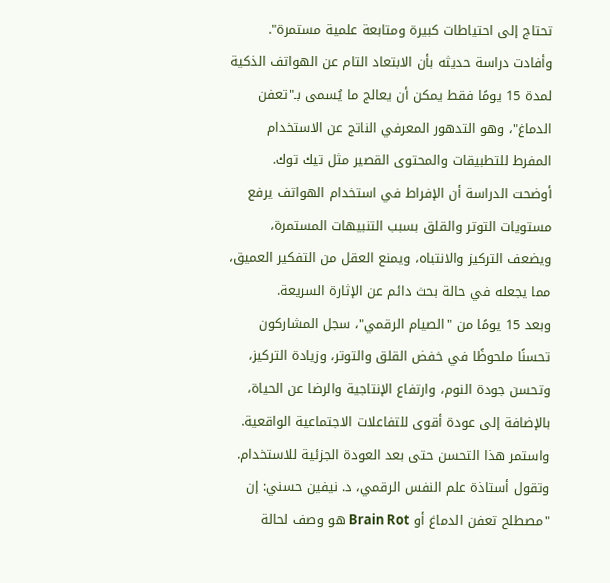تحتاج إلى احتياطات كبيرة ومتابعة علمية مستمرة".
وأفادت دراسة حديثه بأن الابتعاد التام عن الهواتف الذكية لمدة 15 يومًا فقط يمكن أن يعالج ما يُسمى بـ"تعفن الدماغ"، وهو التدهور المعرفي الناتج عن الاستخدام المفرط للتطبيقات والمحتوى القصير مثل تيك توك.
أوضحت الدراسة أن الإفراط في استخدام الهواتف يرفع مستويات التوتر والقلق بسبب التنبيهات المستمرة، ويضعف التركيز والانتباه، ويمنع العقل من التفكير العميق، مما يجعله في حالة بحث دائم عن الإثارة السريعة.
وبعد 15 يومًا من "الصيام الرقمي"، سجل المشاركون تحسنًا ملحوظًا في خفض القلق والتوتر، وزيادة التركيز، وتحسن جودة النوم، وارتفاع الإنتاجية والرضا عن الحياة، بالإضافة إلى عودة أقوى للتفاعلات الاجتماعية الواقعية. واستمر هذا التحسن حتى بعد العودة الجزئية للاستخدام.
وتقول أستاذة علم النفس الرقمي، د. نيفين حسني: إن "مصطلح تعفن الدماغ أو Brain Rot هو وصف لحالة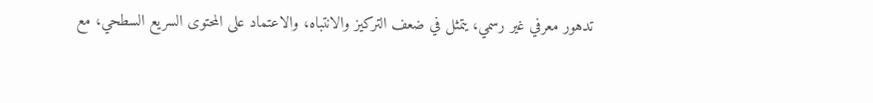تدهور معرفي غير رسمي، يتمثل في ضعف التركيز والانتباه، والاعتماد على المحتوى السريع السطحي، مع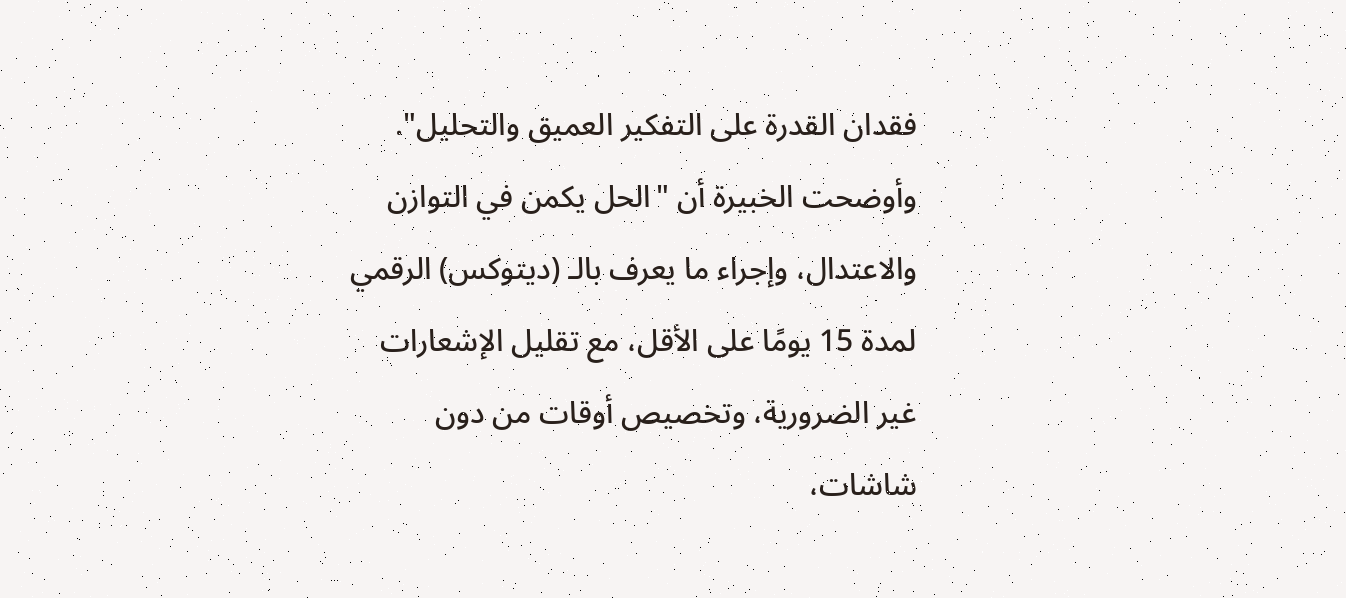فقدان القدرة على التفكير العميق والتحليل".
وأوضحت الخبيرة أن "الحل يكمن في التوازن والاعتدال، وإجراء ما يعرف بالـ (ديتوكس) الرقمي لمدة 15 يومًا على الأقل، مع تقليل الإشعارات غير الضرورية، وتخصيص أوقات من دون شاشات،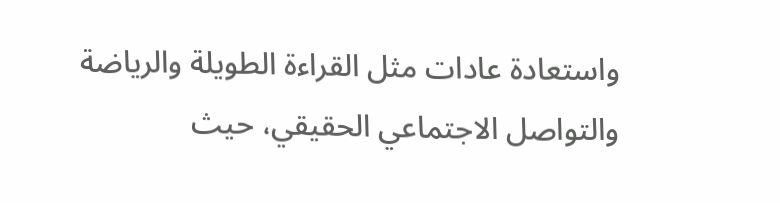واستعادة عادات مثل القراءة الطويلة والرياضة والتواصل الاجتماعي الحقيقي، حيث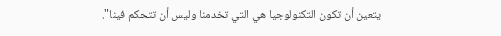يتعين أن تكون التكنولوجيا هي التي تخدمنا وليس أن تتحكم فينا".